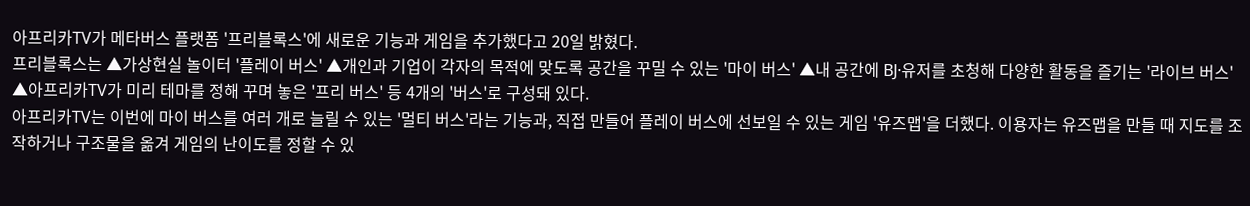아프리카TV가 메타버스 플랫폼 '프리블록스'에 새로운 기능과 게임을 추가했다고 20일 밝혔다.
프리블록스는 ▲가상현실 놀이터 '플레이 버스' ▲개인과 기업이 각자의 목적에 맞도록 공간을 꾸밀 수 있는 '마이 버스' ▲내 공간에 BJ·유저를 초청해 다양한 활동을 즐기는 '라이브 버스' ▲아프리카TV가 미리 테마를 정해 꾸며 놓은 '프리 버스' 등 4개의 '버스'로 구성돼 있다.
아프리카TV는 이번에 마이 버스를 여러 개로 늘릴 수 있는 '멀티 버스'라는 기능과, 직접 만들어 플레이 버스에 선보일 수 있는 게임 '유즈맵'을 더했다. 이용자는 유즈맵을 만들 때 지도를 조작하거나 구조물을 옮겨 게임의 난이도를 정할 수 있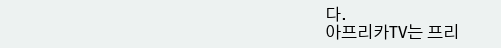다.
아프리카TV는 프리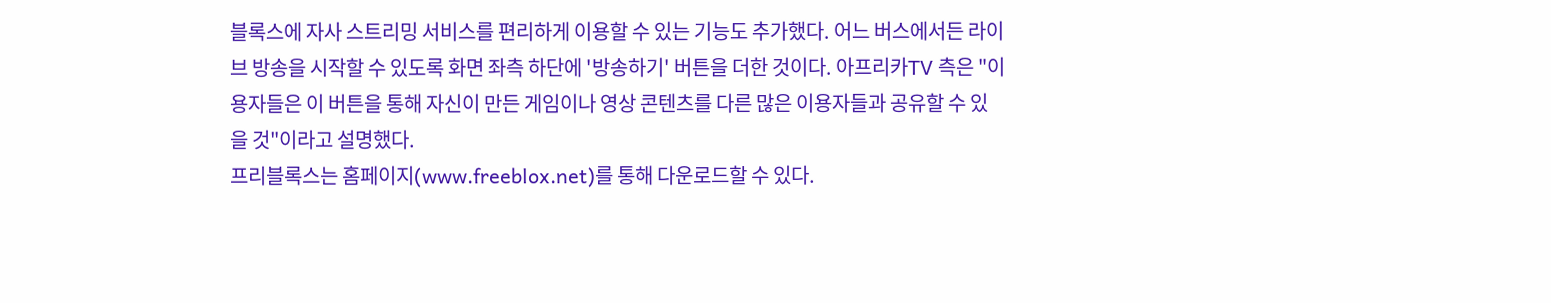블록스에 자사 스트리밍 서비스를 편리하게 이용할 수 있는 기능도 추가했다. 어느 버스에서든 라이브 방송을 시작할 수 있도록 화면 좌측 하단에 '방송하기' 버튼을 더한 것이다. 아프리카TV 측은 "이용자들은 이 버튼을 통해 자신이 만든 게임이나 영상 콘텐츠를 다른 많은 이용자들과 공유할 수 있을 것"이라고 설명했다.
프리블록스는 홈페이지(www.freeblox.net)를 통해 다운로드할 수 있다.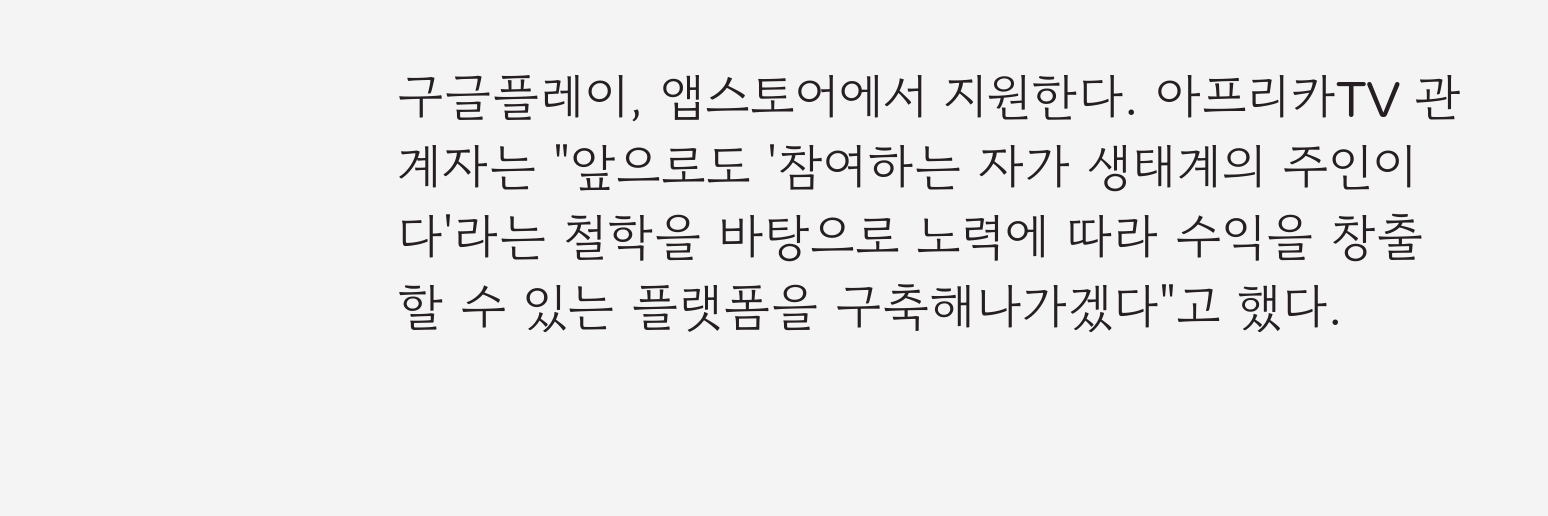구글플레이, 앱스토어에서 지원한다. 아프리카TV 관계자는 "앞으로도 '참여하는 자가 생태계의 주인이다'라는 철학을 바탕으로 노력에 따라 수익을 창출할 수 있는 플랫폼을 구축해나가겠다"고 했다.